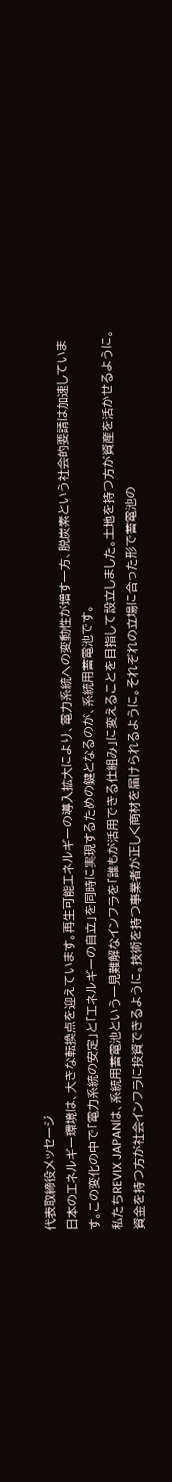代表取締役メッセージ
日本のエネルギー環境は、大きな転換点を迎えています。再生可能エネルギーの導入拡大により、電力系統への変動性が増す一方、脱炭素という社会的要請は加速しています。この変化の中で「電力系統の安定」と「エネルギーの自立」を同時に実現するための鍵となるのが、系統用蓄電池です。
私たちREVIX JAPANは、系統用蓄電池という一見難解なインフラを「誰もが活用できる仕組み」に変えることを目指して設立しました。土地を持つ方が資産を活かせるように。資金を持つ方が社会インフラに投資できるように。技術を持つ事業者が正しく商材を届けられるように。それぞれの立場に合った形で蓄電池の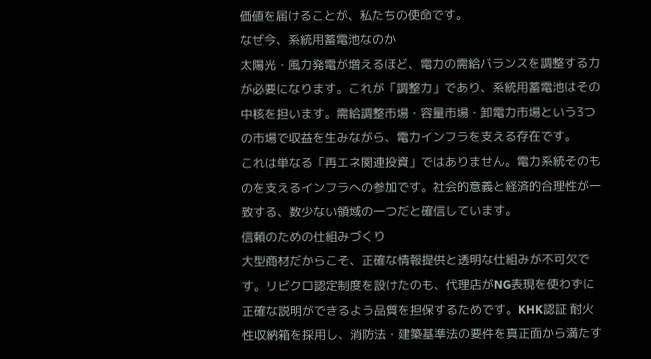価値を届けることが、私たちの使命です。
なぜ今、系統用蓄電池なのか
太陽光・風力発電が増えるほど、電力の需給バランスを調整する力が必要になります。これが「調整力」であり、系統用蓄電池はその中核を担います。需給調整市場・容量市場・卸電力市場という3つの市場で収益を生みながら、電力インフラを支える存在です。
これは単なる「再エネ関連投資」ではありません。電力系統そのものを支えるインフラへの参加です。社会的意義と経済的合理性が一致する、数少ない領域の一つだと確信しています。
信頼のための仕組みづくり
大型商材だからこそ、正確な情報提供と透明な仕組みが不可欠です。リビクロ認定制度を設けたのも、代理店がNG表現を使わずに正確な説明ができるよう品質を担保するためです。KHK認証 耐火性収納箱を採用し、消防法・建築基準法の要件を真正面から満たす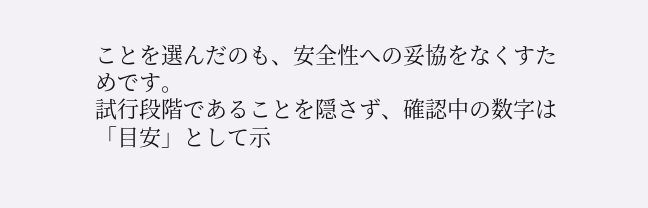ことを選んだのも、安全性への妥協をなくすためです。
試行段階であることを隠さず、確認中の数字は「目安」として示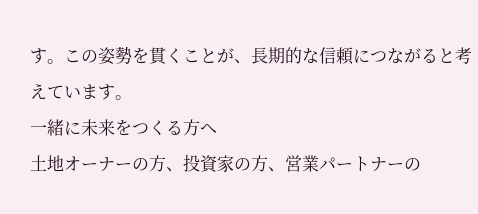す。この姿勢を貫くことが、長期的な信頼につながると考えています。
一緒に未来をつくる方へ
土地オーナーの方、投資家の方、営業パートナーの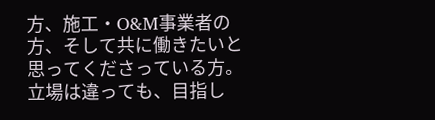方、施工・O&M事業者の方、そして共に働きたいと思ってくださっている方。立場は違っても、目指し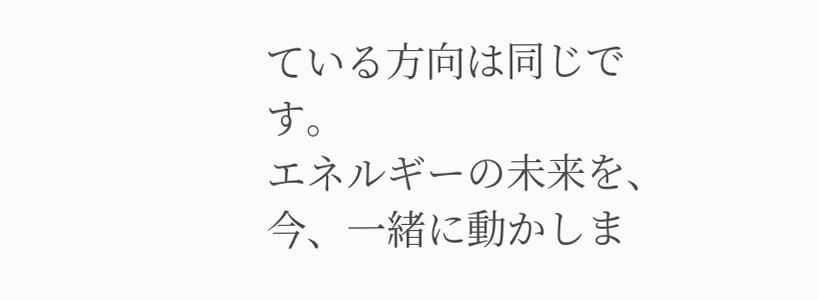ている方向は同じです。
エネルギーの未来を、今、一緒に動かしま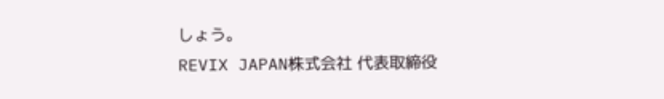しょう。
REVIX JAPAN株式会社 代表取締役